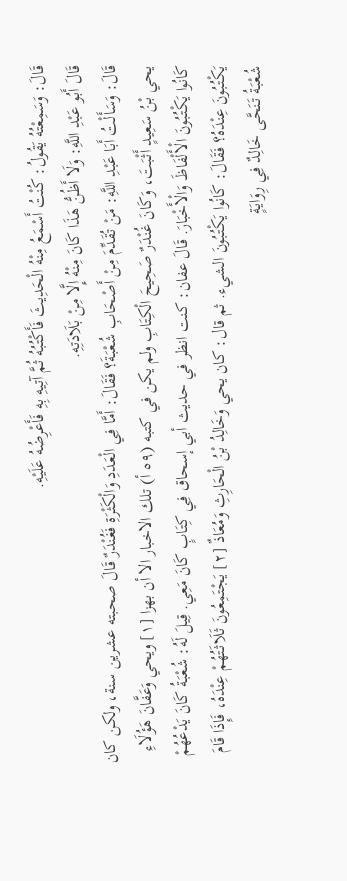قَالَ: وَسَمِعْتُهُ يَقُولُ: كُنْتُ أَسْمَعُ مِنْهُ الْحَدِيثَ فَأَكْتُبُهُ ثُمَّ آتِيهِ بِهِ فَأَعْرِضُهُ عَلَيْهِ.
قَالَ أَبُو عَبْدِ اللَّهِ: وَلَا أَظُنُّ هَذَا كَانَ مِنْهُ إِلَّا مِنْ بَلَادَتِهِ.
قَالَ: وَسَأَلْتُ أَبَا عَبْدِ اللَّهِ: مَنْ تُقَدِّمَ مِنْ أَصْحَابِ شُعْبَةَ؟ فَقَالَ: أَمَّا فِي الْعَدَدِ وَالْكَثْرَةِ فَغُنْدَرٌ قَالَ صحبته عشرين سنة، ولكن كان يحي بْنُ سَعِيدٍ أَثْبَتَ، وَكَانَ غُنْدَرٌ صَحِيحَ الْكِتَابِ ولم يكن في كتبه (٥٩ أ) تلك الاخبار الا أن بهزا [١] ويحي وَعَفَّانَ هَؤُلَاءِ كَانُوا يَكْتُبُونَ الْأَلْفَاظَ وَالْأَخْبَارَ. قَالَ عفان: كنت انظر في حديث أبي إسحاق فِي كِتَابٍ كَانَ مَعِي. قِيلَ لَهُ: شُعْبَةُ كَانَ يَدْعُهُمْ يَكْتُبُونَ عِنْدَهُ؟ فَقَالَ: كَانُوا يَكْتُبُونَ الشيء. ثم قال: كان يحي وَخَالِدُ بْنُ الْحَارِثِ وَمُعَاذٌ [٢] يَجْتَمِعُونَ ثَلَاثَتُهُمْ عِنْدَهُ، فَإِذَا قَامَ شُعْبَةُ تَنَحَّى خَالِدٌ فِي رِوَايَةٍ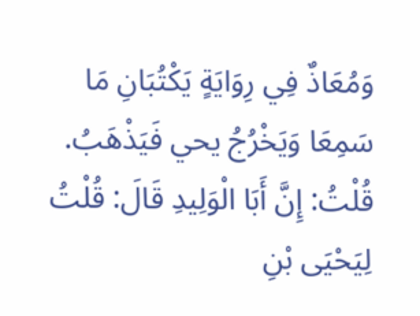وَمُعَاذٌ فِي رِوَايَةٍ يَكْتُبَانِ مَا سَمِعَا وَيَخْرُجُ يحي فَيَذْهَبُ. قُلْتُ: إِنَّ أَبَا الْوَلِيدِ قَالَ: قُلْتُ لِيَحْيَى بْنِ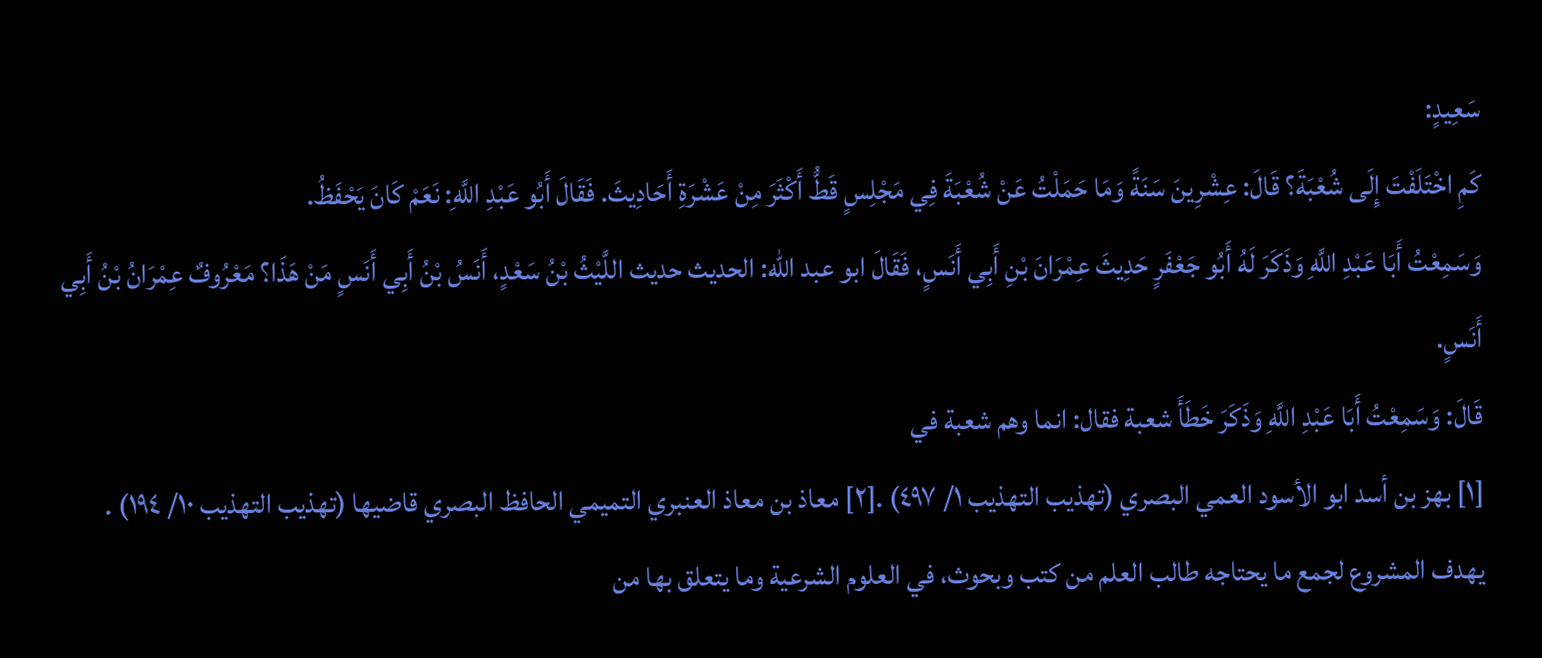سَعِيدٍ:
كَمِ اخْتَلَفْتَ إِلَى شُعْبَةَ؟ قَالَ: عِشْرِينَ سَنَةً وَمَا حَمَلْتُ عَنْ شُعْبَةَ فِي مَجْلِسٍ قَطُّ أَكْثَرَ مِنْ عَشْرَةِ أَحَادِيثَ. فَقَالَ أَبُو عَبْدِ اللَّهِ: نَعَمْ كَانَ يَحْفَظُ.
وَسَمِعْتُ أَبَا عَبْدِ اللَّهِ وَذَكَرَ لَهُ أَبُو جَعْفَرٍ حَدِيثَ عِمْرَانَ بْنِ أَبِي أَنَسٍ، فَقَالَ ابو عبد الله: الحديث حديث اللَّيْثُ بْنُ سَعْدٍ، أَنَسُ بْنُ أَبِي أَنَسٍ مَنْ هَذَا؟ مَعْرُوفٌ عِمْرَانُ بْنُ أَبِي أَنَسٍ.
قَالَ: وَسَمِعْتُ أَبَا عَبْدِ اللَّهِ وَذَكَرَ خَطَأَ شعبة فقال: انما وهم شعبة في
[١] بهز بن أسد ابو الأسود العمي البصري (تهذيب التهذيب ١/ ٤٩٧) .[٢] معاذ بن معاذ العنبري التميمي الحافظ البصري قاضيها (تهذيب التهذيب ١٠/ ١٩٤) .
يهدف المشروع لجمع ما يحتاجه طالب العلم من كتب وبحوث، في العلوم الشرعية وما يتعلق بها من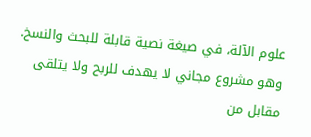علوم الآلة، في صيغة نصية قابلة للبحث والنسخ.
وهو مشروع مجاني لا يهدف للربح ولا يتلقى مقابل من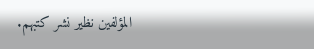المؤلفين نظير نشر كتبهم.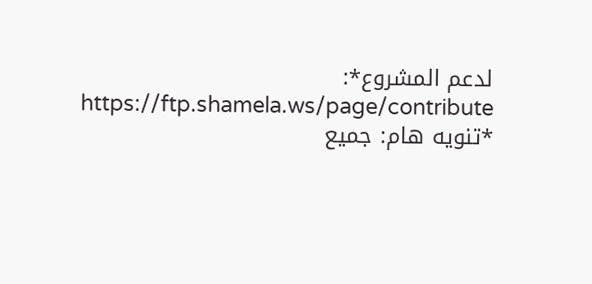لدعم المشروع*: https://ftp.shamela.ws/page/contribute
*تنويه هام: جميع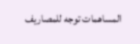المساهمات توجه للمصاريف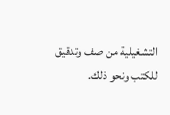التشغيلية من صف وتدقيق للكتب ونحو ذلك.